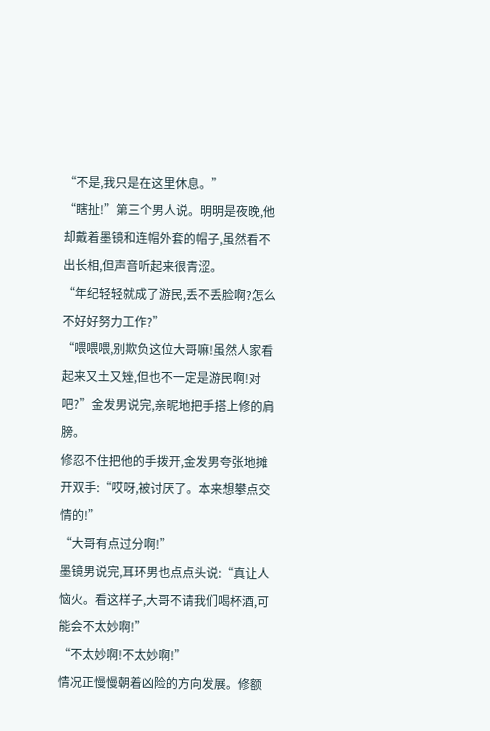“不是,我只是在这里休息。”
“瞎扯!”第三个男人说。明明是夜晚,他却戴着墨镜和连帽外套的帽子,虽然看不出长相,但声音听起来很青涩。
“年纪轻轻就成了游民,丢不丢脸啊?怎么不好好努力工作?”
“喂喂喂,别欺负这位大哥嘛!虽然人家看起来又土又矬,但也不一定是游民啊!对吧?”金发男说完,亲昵地把手搭上修的肩膀。
修忍不住把他的手拨开,金发男夸张地摊开双手:“哎呀,被讨厌了。本来想攀点交情的!”
“大哥有点过分啊!”
墨镜男说完,耳环男也点点头说:“真让人恼火。看这样子,大哥不请我们喝杯酒,可能会不太妙啊!”
“不太妙啊!不太妙啊!”
情况正慢慢朝着凶险的方向发展。修额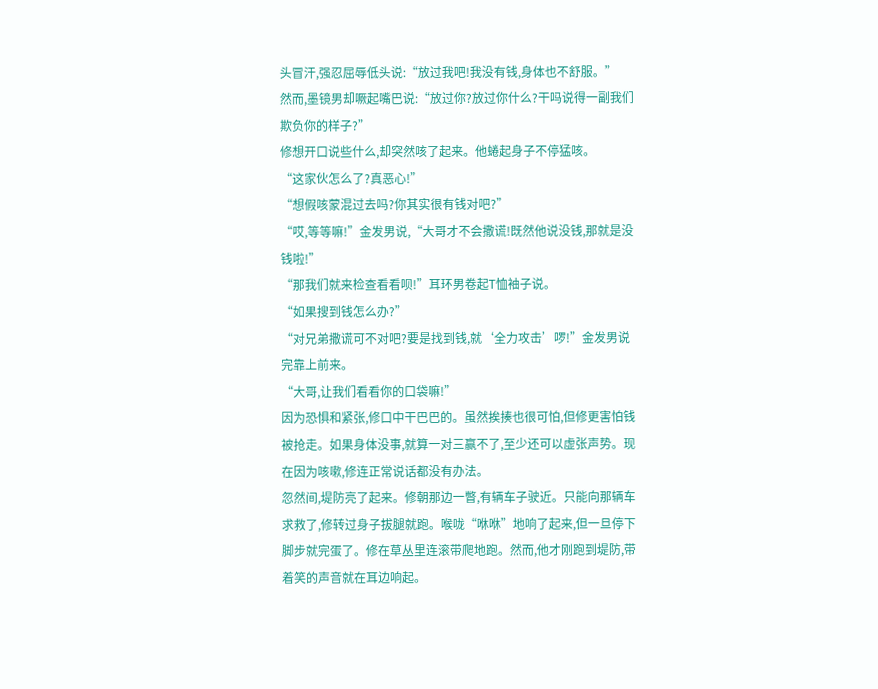头冒汗,强忍屈辱低头说:“放过我吧!我没有钱,身体也不舒服。”
然而,墨镜男却噘起嘴巴说:“放过你?放过你什么?干吗说得一副我们欺负你的样子?”
修想开口说些什么,却突然咳了起来。他蜷起身子不停猛咳。
“这家伙怎么了?真恶心!”
“想假咳蒙混过去吗?你其实很有钱对吧?”
“哎,等等嘛!”金发男说,“大哥才不会撒谎!既然他说没钱,那就是没钱啦!”
“那我们就来检查看看呗!”耳环男卷起T恤袖子说。
“如果搜到钱怎么办?”
“对兄弟撒谎可不对吧?要是找到钱,就‘全力攻击’啰!”金发男说完靠上前来。
“大哥,让我们看看你的口袋嘛!”
因为恐惧和紧张,修口中干巴巴的。虽然挨揍也很可怕,但修更害怕钱被抢走。如果身体没事,就算一对三赢不了,至少还可以虚张声势。现在因为咳嗽,修连正常说话都没有办法。
忽然间,堤防亮了起来。修朝那边一瞥,有辆车子驶近。只能向那辆车求救了,修转过身子拔腿就跑。喉咙“咻咻”地响了起来,但一旦停下脚步就完蛋了。修在草丛里连滚带爬地跑。然而,他才刚跑到堤防,带着笑的声音就在耳边响起。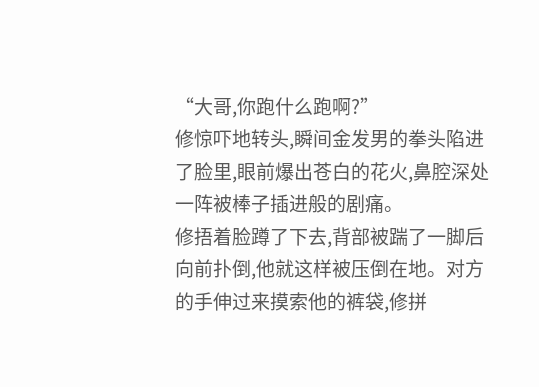“大哥,你跑什么跑啊?”
修惊吓地转头,瞬间金发男的拳头陷进了脸里,眼前爆出苍白的花火,鼻腔深处一阵被棒子插进般的剧痛。
修捂着脸蹲了下去,背部被踹了一脚后向前扑倒,他就这样被压倒在地。对方的手伸过来摸索他的裤袋,修拼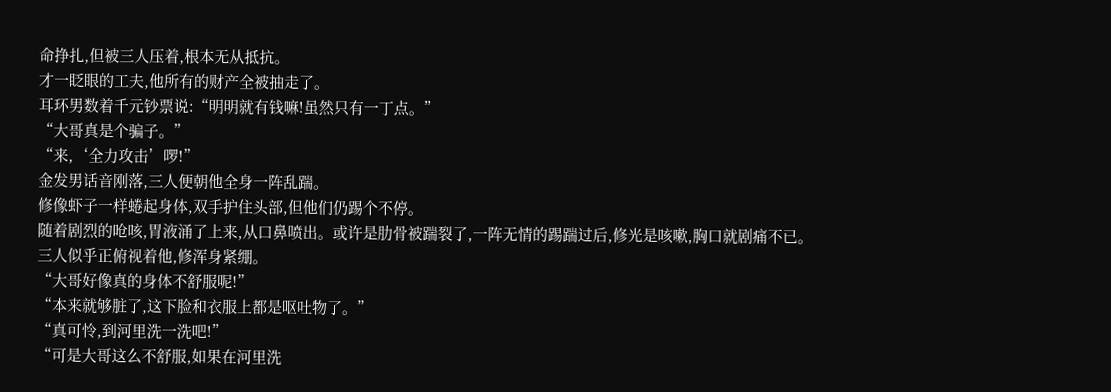命挣扎,但被三人压着,根本无从抵抗。
才一眨眼的工夫,他所有的财产全被抽走了。
耳环男数着千元钞票说:“明明就有钱嘛!虽然只有一丁点。”
“大哥真是个骗子。”
“来,‘全力攻击’啰!”
金发男话音刚落,三人便朝他全身一阵乱踹。
修像虾子一样蜷起身体,双手护住头部,但他们仍踢个不停。
随着剧烈的呛咳,胃液涌了上来,从口鼻喷出。或许是肋骨被踹裂了,一阵无情的踢踹过后,修光是咳嗽,胸口就剧痛不已。
三人似乎正俯视着他,修浑身紧绷。
“大哥好像真的身体不舒服呢!”
“本来就够脏了,这下脸和衣服上都是呕吐物了。”
“真可怜,到河里洗一洗吧!”
“可是大哥这么不舒服,如果在河里洗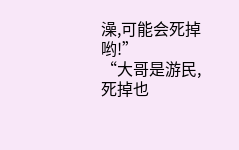澡,可能会死掉哟!”
“大哥是游民,死掉也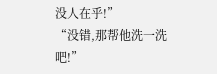没人在乎!”
“没错,那帮他洗一洗吧!”